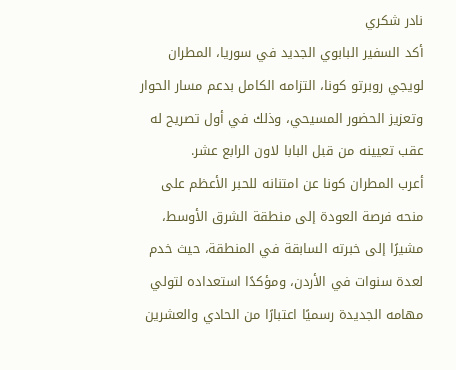نادر شكري
أكد السفير البابوي الجديد في سوريا، المطران لويجي روبرتو كونا، التزامه الكامل بدعم مسار الحوار وتعزيز الحضور المسيحي، وذلك في أول تصريح له عقب تعيينه من قبل البابا لاون الرابع عشر.
أعرب المطران كونا عن امتنانه للحبر الأعظم على منحه فرصة العودة إلى منطقة الشرق الأوسط، مشيرًا إلى خبرته السابقة في المنطقة، حيث خدم لعدة سنوات في الأردن، ومؤكدًا استعداده لتولي مهامه الجديدة رسميًا اعتبارًا من الحادي والعشرين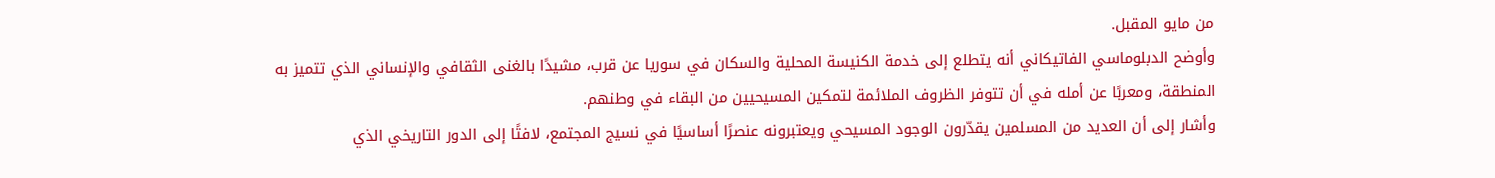من مايو المقبل.
وأوضح الدبلوماسي الفاتيكاني أنه يتطلع إلى خدمة الكنيسة المحلية والسكان في سوريا عن قرب، مشيدًا بالغنى الثقافي والإنساني الذي تتميز به المنطقة، ومعربًا عن أمله في أن تتوفر الظروف الملائمة لتمكين المسيحيين من البقاء في وطنهم.
وأشار إلى أن العديد من المسلمين يقدّرون الوجود المسيحي ويعتبرونه عنصرًا أساسيًا في نسيج المجتمع، لافتًا إلى الدور التاريخي الذي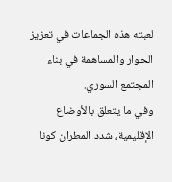لعبته هذه الجماعات في تعزيز الحوار والمساهمة في بناء المجتمع السوري.
وفي ما يتعلق بالأوضاع الإقليمية، شدد المطران كونا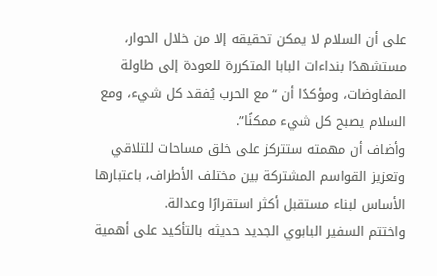على أن السلام لا يمكن تحقيقه إلا من خلال الحوار، مستشهدًا بنداءات البابا المتكررة للعودة إلى طاولة المفاوضات، ومؤكدًا أن “مع الحرب يُفقد كل شيء، ومع السلام يصبح كل شيء ممكنًا”.
وأضاف أن مهمته ستتركز على خلق مساحات للتلاقي وتعزيز القواسم المشتركة بين مختلف الأطراف، باعتبارها الأساس لبناء مستقبل أكثر استقرارًا وعدالة.
واختتم السفير البابوي الجديد حديثه بالتأكيد على أهمية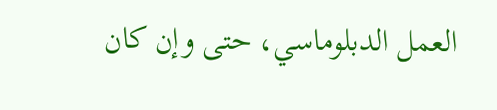العمل الدبلوماسي، حتى وإن كان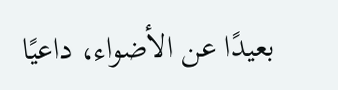بعيدًا عن الأضواء، داعيًا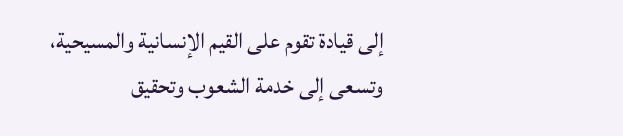إلى قيادة تقوم على القيم الإنسانية والمسيحية، وتسعى إلى خدمة الشعوب وتحقيق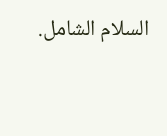السلام الشامل.